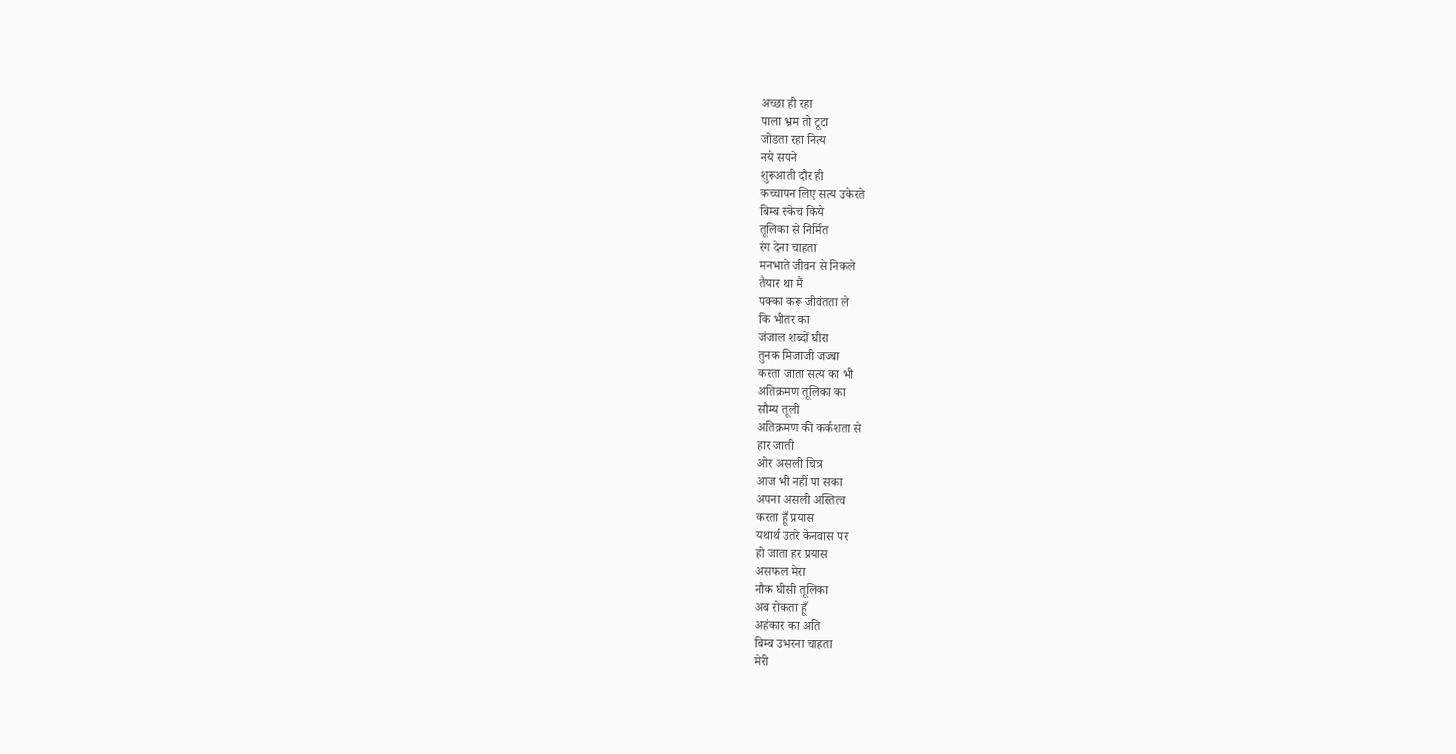अच्छा ही रहा
पाला भ्रम तो टूटा
जोडता रहा नित्य
नये सपने
शुरूआती दौर ही
कच्चापन लिए सत्य उकेरते
बिम्ब स्केच किये
तूलिका से निर्मित
रंग देना चाहता
मनभाते जीवन से निकले
तैयार था मैं
पक्का करू जीवंतता ले
कि भीतर का
जंजाल शब्दों घीरा
तुनक मिजाजी जज्बा
करता जाता सत्य का भी
अतिक्रमण तूलिका का
सौम्य तूली
अतिक्रमण की कर्कशता से
हार जाती
ओर असली चित्र
आज भी नहीं पा सका
अपना असली अस्तित्व
करता हूँ प्रयास
यथार्थ उतरे केनवास पर
हो जाता हर प्रयास
असफल मेरा
नौक घीसी तूलिका
अब रोकता हूँ
अहंकार का अति
बिम्ब उभरना चाहता
मेरी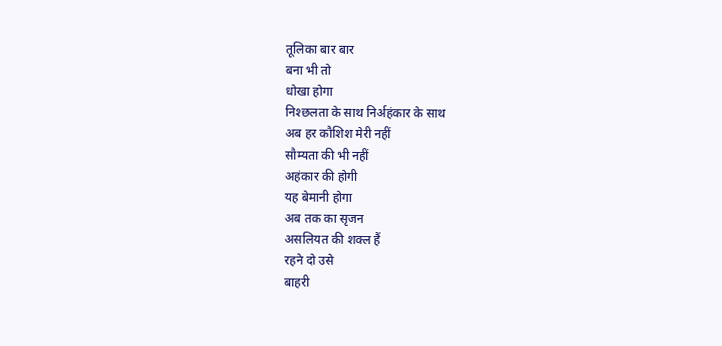तूलिका बार बार
बना भी तो
धोखा होगा
निश्छलता के साथ निर्अहंकार के साथ
अब हर कौशिश मेरी नहीं
सौम्यता की भी नहीं
अहंकार की होगी
यह बेमानी होगा
अब तक का सृजन
असलियत की शक्ल हैं
रहने दो उसे
बाहरी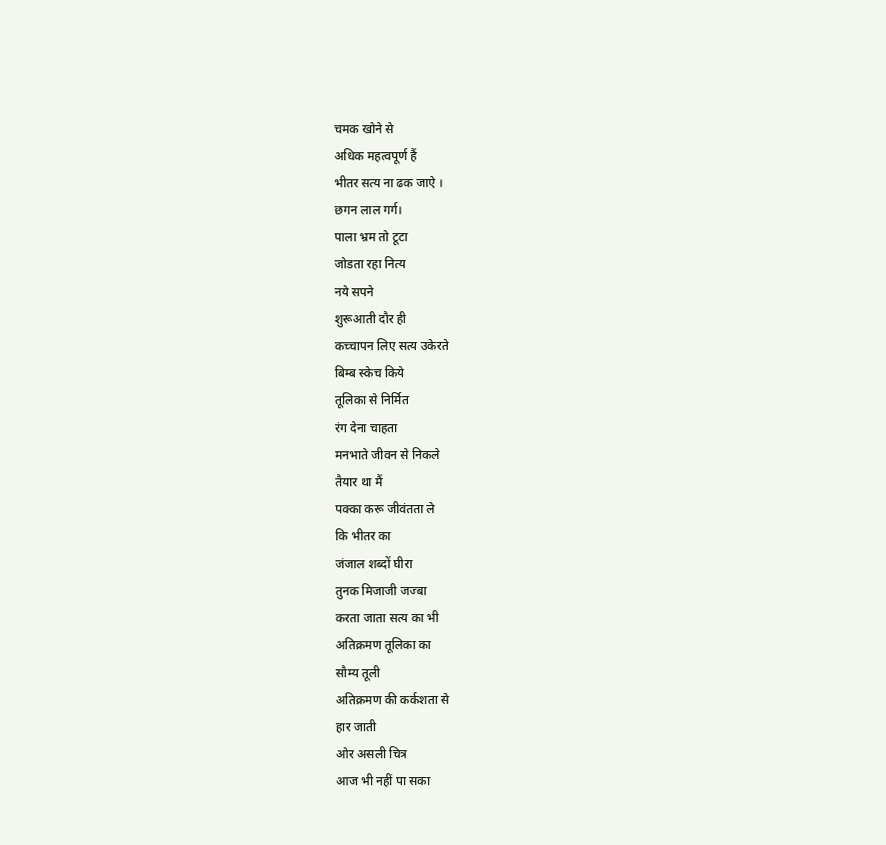चमक खोने से
अधिक महत्वपूर्ण हैं
भीतर सत्य ना ढक जाऐ ।
छगन लाल गर्ग।
पाला भ्रम तो टूटा
जोडता रहा नित्य
नये सपने
शुरूआती दौर ही
कच्चापन लिए सत्य उकेरते
बिम्ब स्केच किये
तूलिका से निर्मित
रंग देना चाहता
मनभाते जीवन से निकले
तैयार था मैं
पक्का करू जीवंतता ले
कि भीतर का
जंजाल शब्दों घीरा
तुनक मिजाजी जज्बा
करता जाता सत्य का भी
अतिक्रमण तूलिका का
सौम्य तूली
अतिक्रमण की कर्कशता से
हार जाती
ओर असली चित्र
आज भी नहीं पा सका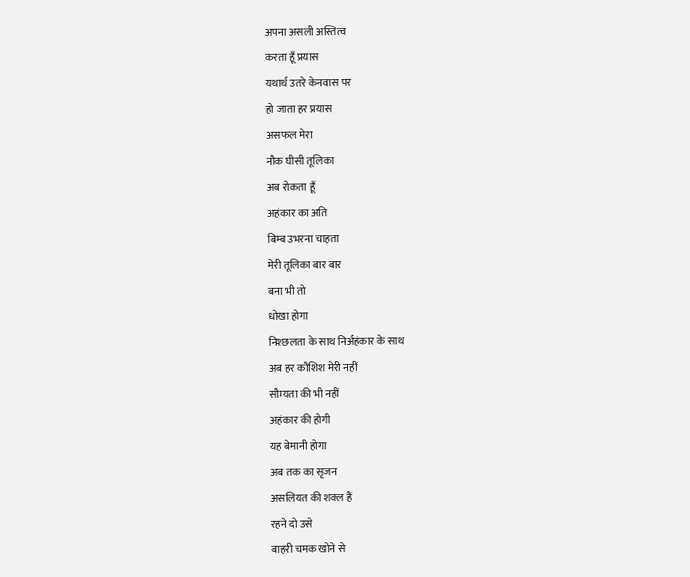अपना असली अस्तित्व
करता हूँ प्रयास
यथार्थ उतरे केनवास पर
हो जाता हर प्रयास
असफल मेरा
नौक घीसी तूलिका
अब रोकता हूँ
अहंकार का अति
बिम्ब उभरना चाहता
मेरी तूलिका बार बार
बना भी तो
धोखा होगा
निश्छलता के साथ निर्अहंकार के साथ
अब हर कौशिश मेरी नहीं
सौम्यता की भी नहीं
अहंकार की होगी
यह बेमानी होगा
अब तक का सृजन
असलियत की शक्ल हैं
रहने दो उसे
बाहरी चमक खोने से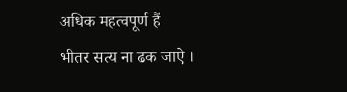अधिक महत्वपूर्ण हैं
भीतर सत्य ना ढक जाऐ ।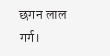छगन लाल गर्ग।